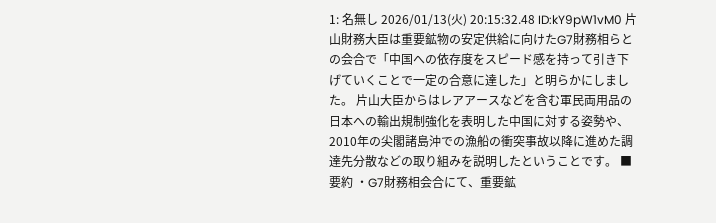1: 名無し 2026/01/13(火) 20:15:32.48 ID:kY9pW1vM0 片山財務大臣は重要鉱物の安定供給に向けたG7財務相らとの会合で「中国への依存度をスピード感を持って引き下げていくことで一定の合意に達した」と明らかにしました。 片山大臣からはレアアースなどを含む軍民両用品の日本への輸出規制強化を表明した中国に対する姿勢や、2010年の尖閣諸島沖での漁船の衝突事故以降に進めた調達先分散などの取り組みを説明したということです。 ■要約 ・G7財務相会合にて、重要鉱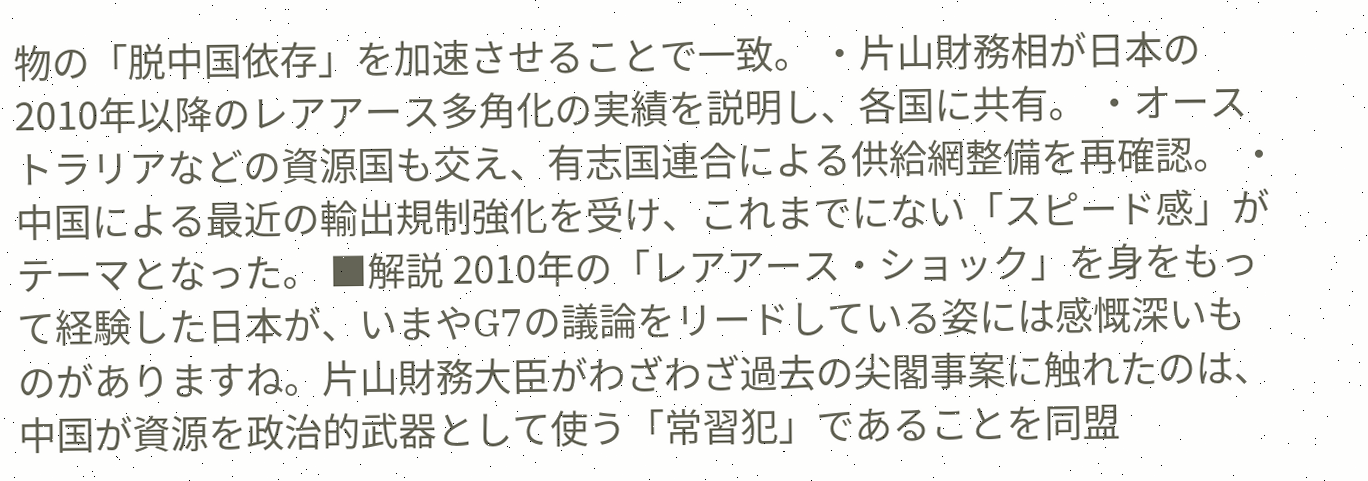物の「脱中国依存」を加速させることで一致。 ・片山財務相が日本の2010年以降のレアアース多角化の実績を説明し、各国に共有。 ・オーストラリアなどの資源国も交え、有志国連合による供給網整備を再確認。 ・中国による最近の輸出規制強化を受け、これまでにない「スピード感」がテーマとなった。 ■解説 2010年の「レアアース・ショック」を身をもって経験した日本が、いまやG7の議論をリードしている姿には感慨深いものがありますね。片山財務大臣がわざわざ過去の尖閣事案に触れたのは、中国が資源を政治的武器として使う「常習犯」であることを同盟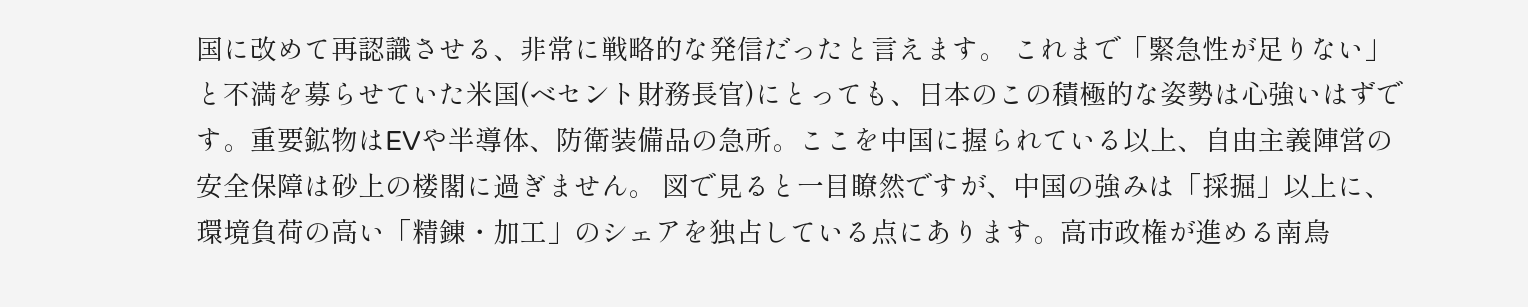国に改めて再認識させる、非常に戦略的な発信だったと言えます。 これまで「緊急性が足りない」と不満を募らせていた米国(ベセント財務長官)にとっても、日本のこの積極的な姿勢は心強いはずです。重要鉱物はEVや半導体、防衛装備品の急所。ここを中国に握られている以上、自由主義陣営の安全保障は砂上の楼閣に過ぎません。 図で見ると一目瞭然ですが、中国の強みは「採掘」以上に、環境負荷の高い「精錬・加工」のシェアを独占している点にあります。高市政権が進める南鳥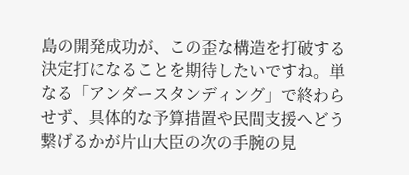島の開発成功が、この歪な構造を打破する決定打になることを期待したいですね。単なる「アンダースタンディング」で終わらせず、具体的な予算措置や民間支援へどう繋げるかが片山大臣の次の手腕の見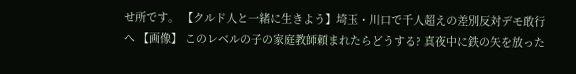せ所です。 【クルド人と一緒に生きよう】埼玉・川口で千人超えの差別反対デモ敢行へ 【画像】 このレベルの子の家庭教師頼まれたらどうする? 真夜中に鉄の矢を放った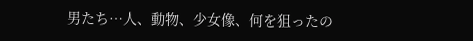男たち…人、動物、少女像、何を狙ったの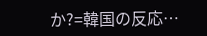か?=韓国の反応…